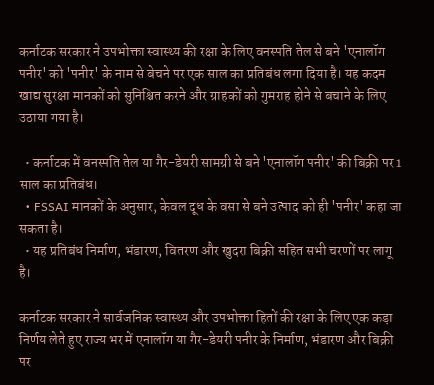कर्नाटक सरकार ने उपभोक्ता स्वास्थ्य की रक्षा के लिए वनस्पति तेल से बने 'एनालॉग पनीर' को 'पनीर' के नाम से बेचने पर एक साल का प्रतिबंध लगा दिया है। यह कदम खाद्य सुरक्षा मानकों को सुनिश्चित करने और ग्राहकों को गुमराह होने से बचाने के लिए उठाया गया है।

  • कर्नाटक में वनस्पति तेल या गैर-डेयरी सामग्री से बने 'एनालॉग पनीर' की बिक्री पर 1 साल का प्रतिबंध।
  • FSSAI मानकों के अनुसार, केवल दूध के वसा से बने उत्पाद को ही 'पनीर' कहा जा सकता है।
  • यह प्रतिबंध निर्माण, भंडारण, वितरण और खुदरा बिक्री सहित सभी चरणों पर लागू है।

कर्नाटक सरकार ने सार्वजनिक स्वास्थ्य और उपभोक्ता हितों की रक्षा के लिए एक कड़ा निर्णय लेते हुए राज्य भर में एनालॉग या गैर-डेयरी पनीर के निर्माण, भंडारण और बिक्री पर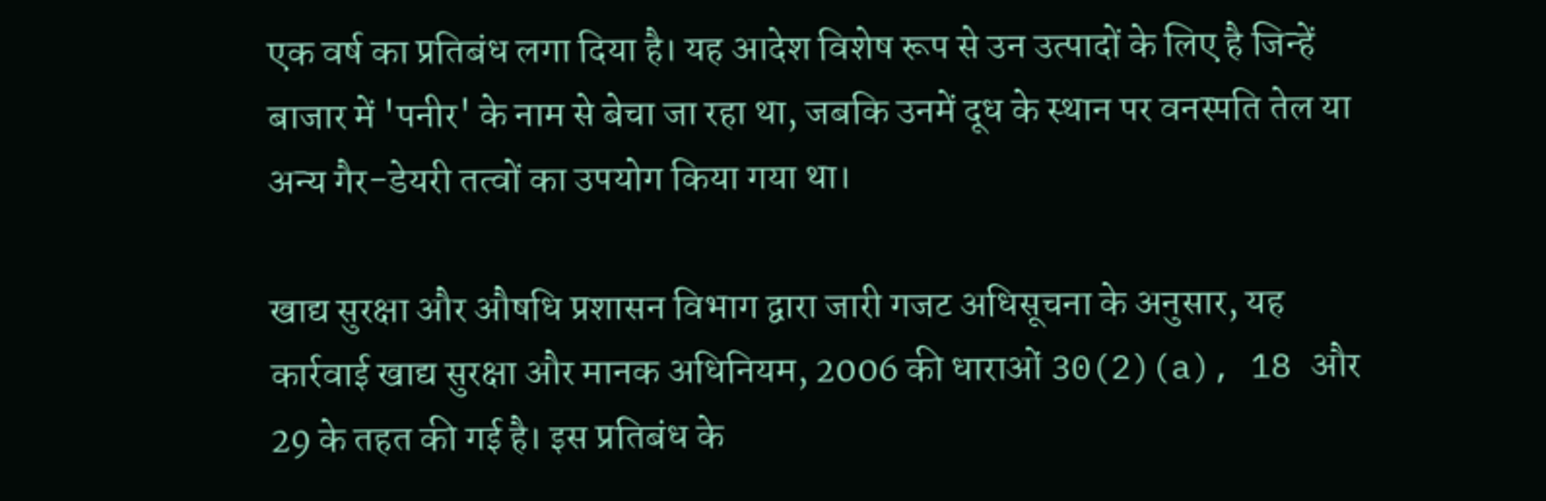एक वर्ष का प्रतिबंध लगा दिया है। यह आदेश विशेष रूप से उन उत्पादों के लिए है जिन्हें बाजार में 'पनीर' के नाम से बेचा जा रहा था, जबकि उनमें दूध के स्थान पर वनस्पति तेल या अन्य गैर-डेयरी तत्वों का उपयोग किया गया था।

खाद्य सुरक्षा और औषधि प्रशासन विभाग द्वारा जारी गजट अधिसूचना के अनुसार, यह कार्रवाई खाद्य सुरक्षा और मानक अधिनियम, 2006 की धाराओं 30(2)(a), 18 और 29 के तहत की गई है। इस प्रतिबंध के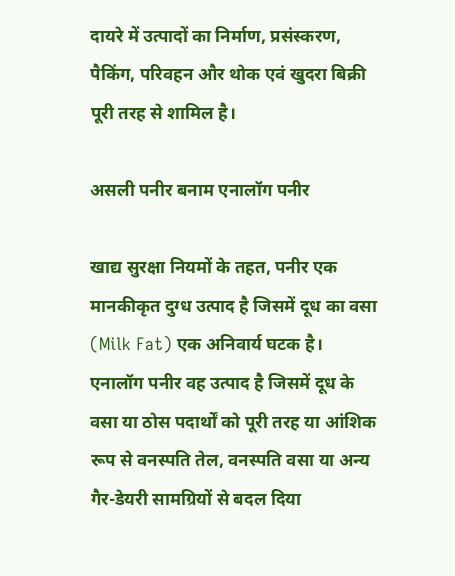दायरे में उत्पादों का निर्माण, प्रसंस्करण, पैकिंग, परिवहन और थोक एवं खुदरा बिक्री पूरी तरह से शामिल है।

असली पनीर बनाम एनालॉग पनीर

खाद्य सुरक्षा नियमों के तहत, पनीर एक मानकीकृत दुग्ध उत्पाद है जिसमें दूध का वसा (Milk Fat) एक अनिवार्य घटक है। एनालॉग पनीर वह उत्पाद है जिसमें दूध के वसा या ठोस पदार्थों को पूरी तरह या आंशिक रूप से वनस्पति तेल, वनस्पति वसा या अन्य गैर-डेयरी सामग्रियों से बदल दिया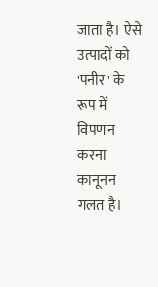जाता है। ऐसे उत्पादों को 'पनीर' के रूप में विपणन करना कानूनन गलत है।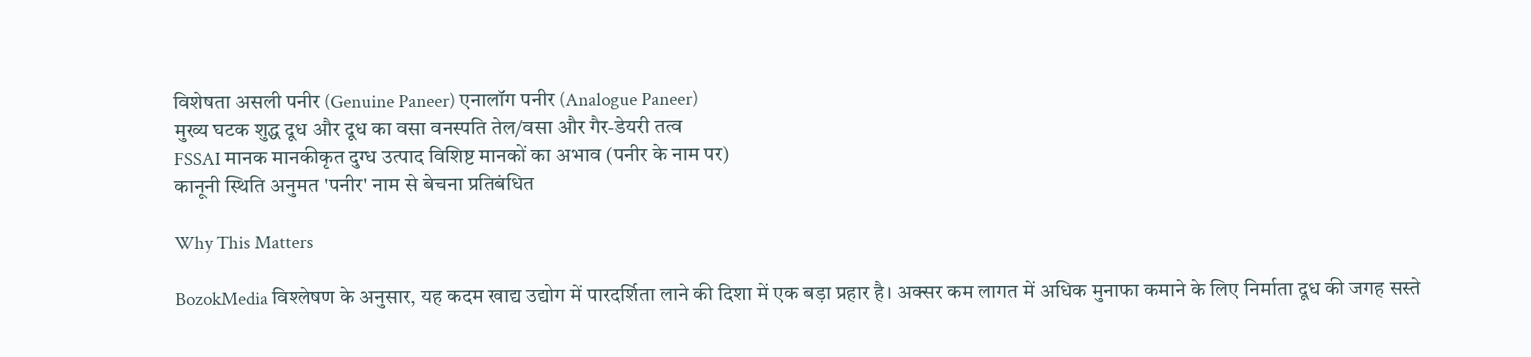विशेषता असली पनीर (Genuine Paneer) एनालॉग पनीर (Analogue Paneer)
मुख्य घटक शुद्ध दूध और दूध का वसा वनस्पति तेल/वसा और गैर-डेयरी तत्व
FSSAI मानक मानकीकृत दुग्ध उत्पाद विशिष्ट मानकों का अभाव (पनीर के नाम पर)
कानूनी स्थिति अनुमत 'पनीर' नाम से बेचना प्रतिबंधित

Why This Matters

BozokMedia विश्लेषण के अनुसार, यह कदम खाद्य उद्योग में पारदर्शिता लाने की दिशा में एक बड़ा प्रहार है। अक्सर कम लागत में अधिक मुनाफा कमाने के लिए निर्माता दूध की जगह सस्ते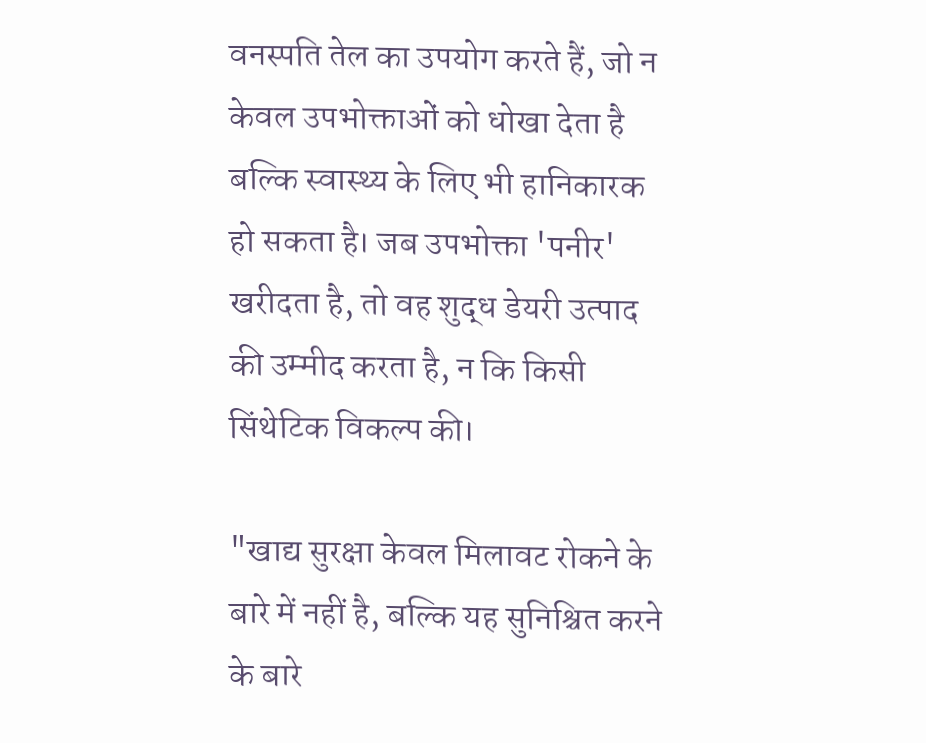वनस्पति तेल का उपयोग करते हैं, जो न केवल उपभोक्ताओं को धोखा देता है बल्कि स्वास्थ्य के लिए भी हानिकारक हो सकता है। जब उपभोक्ता 'पनीर' खरीदता है, तो वह शुद्ध डेयरी उत्पाद की उम्मीद करता है, न कि किसी सिंथेटिक विकल्प की।

"खाद्य सुरक्षा केवल मिलावट रोकने के बारे में नहीं है, बल्कि यह सुनिश्चित करने के बारे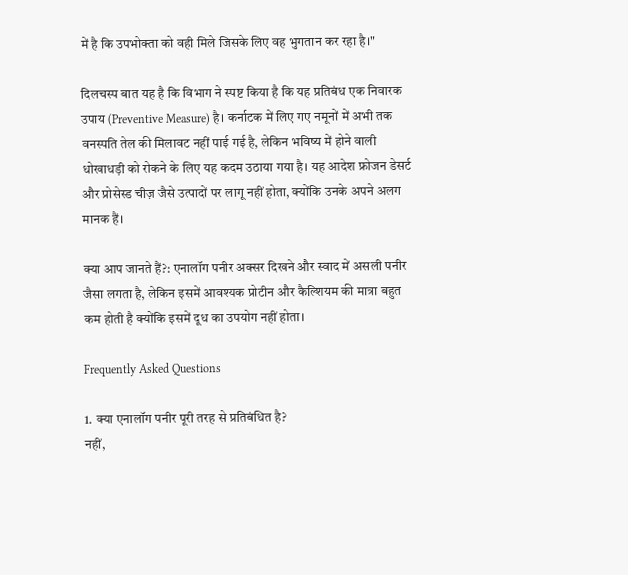में है कि उपभोक्ता को वही मिले जिसके लिए वह भुगतान कर रहा है।"

दिलचस्प बात यह है कि विभाग ने स्पष्ट किया है कि यह प्रतिबंध एक निवारक उपाय (Preventive Measure) है। कर्नाटक में लिए गए नमूनों में अभी तक वनस्पति तेल की मिलावट नहीं पाई गई है, लेकिन भविष्य में होने वाली धोखाधड़ी को रोकने के लिए यह कदम उठाया गया है। यह आदेश फ्रोजन डेसर्ट और प्रोसेस्ड चीज़ जैसे उत्पादों पर लागू नहीं होता, क्योंकि उनके अपने अलग मानक हैं।

क्या आप जानते हैं?: एनालॉग पनीर अक्सर दिखने और स्वाद में असली पनीर जैसा लगता है, लेकिन इसमें आवश्यक प्रोटीन और कैल्शियम की मात्रा बहुत कम होती है क्योंकि इसमें दूध का उपयोग नहीं होता।

Frequently Asked Questions

1. क्या एनालॉग पनीर पूरी तरह से प्रतिबंधित है?
नहीं,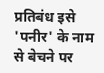प्रतिबंध इसे 'पनीर' के नाम से बेचने पर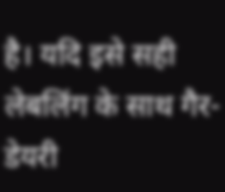है। यदि इसे सही लेबलिंग के साथ गैर-डेयरी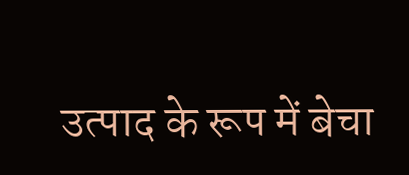उत्पाद के रूप में बेचा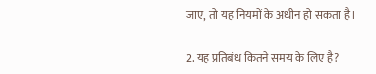जाए, तो यह नियमों के अधीन हो सकता है।

2. यह प्रतिबंध कितने समय के लिए है?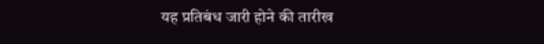यह प्रतिबंध जारी होने की तारीख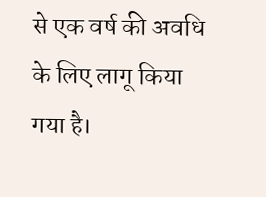से एक वर्ष की अवधि के लिए लागू किया गया है।